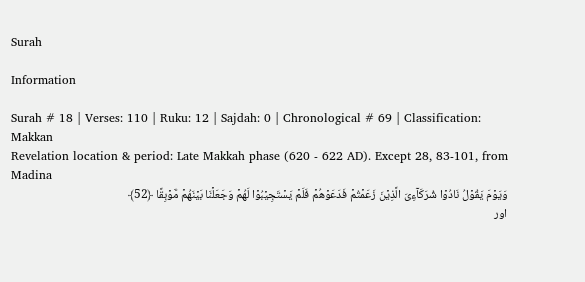Surah

Information

Surah # 18 | Verses: 110 | Ruku: 12 | Sajdah: 0 | Chronological # 69 | Classification: Makkan
Revelation location & period: Late Makkah phase (620 - 622 AD). Except 28, 83-101, from Madina
وَيَوۡمَ يَقُوۡلُ نَادُوۡا شُرَكَآءِىَ الَّذِيۡنَ زَعَمۡتُمۡ فَدَعَوۡهُمۡ فَلَمۡ يَسۡتَجِيۡبُوۡا لَهُمۡ وَجَعَلۡنَا بَيۡنَهُمۡ مَّوۡبِقًا ﴿52﴾
اور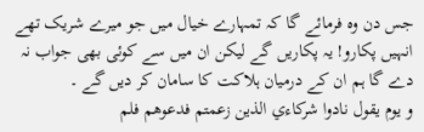جس دن وہ فرمائے گا کہ تمہارے خیال میں جو میرے شریک تھے انہیں پکارو! یہ پکاریں گے لیکن ان میں سے کوئی بھی جواب نہ دے گا ہم ان کے درمیان ہلاکت کا سامان کر دیں گے ۔
و يوم يقول نادوا شركاءي الذين زعمتم فدعوهم فلم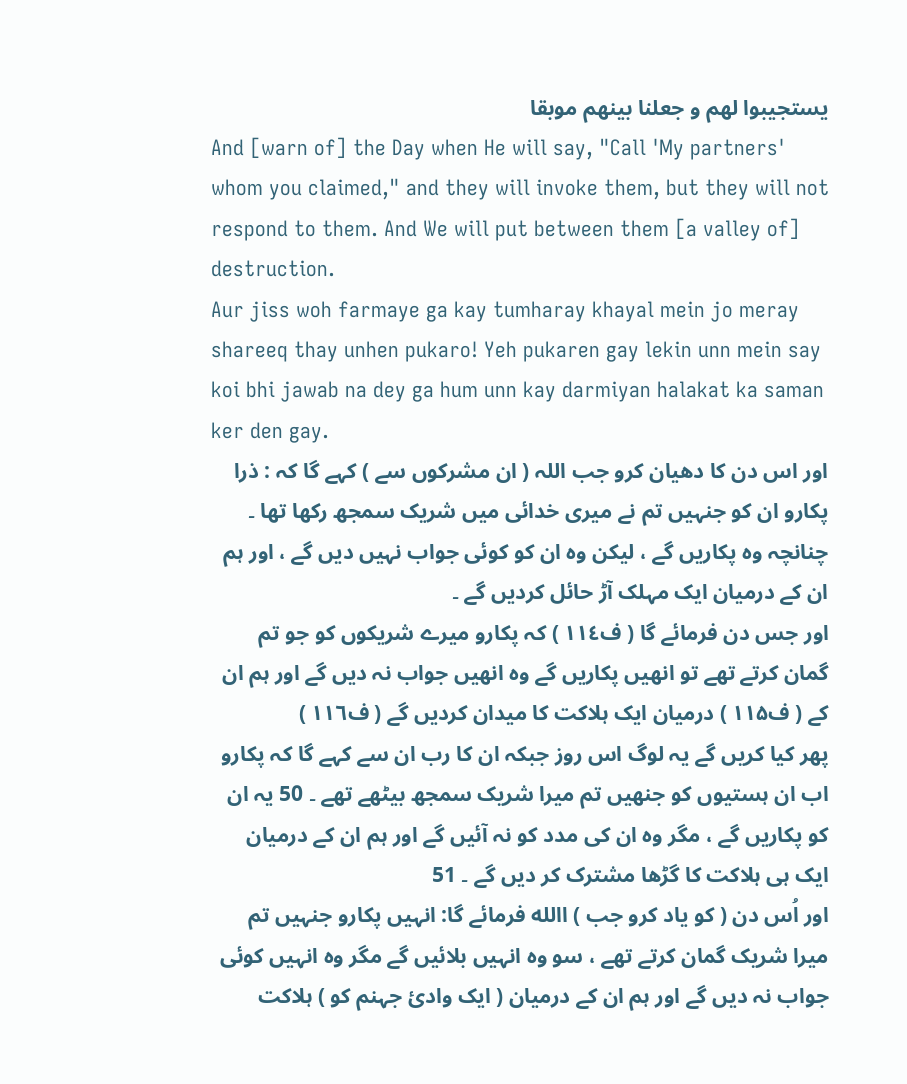يستجيبوا لهم و جعلنا بينهم موبقا
And [warn of] the Day when He will say, "Call 'My partners' whom you claimed," and they will invoke them, but they will not respond to them. And We will put between them [a valley of] destruction.
Aur jiss woh farmaye ga kay tumharay khayal mein jo meray shareeq thay unhen pukaro! Yeh pukaren gay lekin unn mein say koi bhi jawab na dey ga hum unn kay darmiyan halakat ka saman ker den gay.
اور اس دن کا دھیان کرو جب اللہ ( ان مشرکوں سے ) کہے گا کہ : ذرا پکارو ان کو جنہیں تم نے میری خدائی میں شریک سمجھ رکھا تھا ۔ چنانچہ وہ پکاریں گے ، لیکن وہ ان کو کوئی جواب نہیں دیں گے ، اور ہم ان کے درمیان ایک مہلک آڑ حائل کردیں گے ۔
اور جس دن فرمائے گا ( ف۱۱٤ ) کہ پکارو میرے شریکوں کو جو تم گمان کرتے تھے تو انھیں پکاریں گے وہ انھیں جواب نہ دیں گے اور ہم ان کے ( ف۱۱۵ ) درمیان ایک ہلاکت کا میدان کردیں گے ( ف۱۱٦ )
پھر کیا کریں گے یہ لوگ اس روز جبکہ ان کا رب ان سے کہے گا کہ پکارو اب ان ہستیوں کو جنھیں تم میرا شریک سمجھ بیٹھے تھے ۔ 50 یہ ان کو پکاریں گے ، مگر وہ ان کی مدد کو نہ آئیں گے اور ہم ان کے درمیان ایک ہی ہلاکت کا گڑھا مشترک کر دیں گے ۔ 51
اور اُس دن ( کو یاد کرو جب ) االله فرمائے گا: انہیں پکارو جنہیں تم میرا شریک گمان کرتے تھے ، سو وہ انہیں بلائیں گے مگر وہ انہیں کوئی جواب نہ دیں گے اور ہم ان کے درمیان ( ایک وادئ جہنم کو ) ہلاکت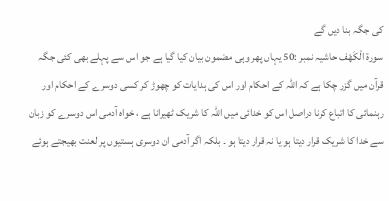کی جگہ بنا دیں گے
سورة الْكَهْف حاشیہ نمبر :50 یہاں پھر وہی مضمون بیان کیا گیا ہے جو اس سے پہلے بھی کئی جگہ قرآن میں گزر چکا ہے کہ اللہ کے احکام اور اس کی ہدایات کو چھوڑ کر کسی دوسرے کے احکام اور رہنمائی کا اتباع کرنا دراصل اس کو خدائی میں اللہ کا شریک ٹھیرانا ہے ، خواہ آدمی اس دوسرے کو زبان سے خدا کا شریک قرار دیتا ہو یا نہ قرار دیتا ہو ۔ بلکہ اگر آدمی ان دوسری ہستیوں پر لعنت بھیجتے ہوئے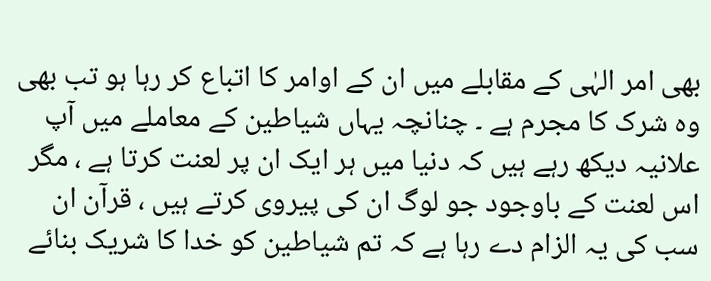بھی امر الہٰی کے مقابلے میں ان کے اوامر کا اتباع کر رہا ہو تب بھی وہ شرک کا مجرم ہے ۔ چنانچہ یہاں شیاطین کے معاملے میں آپ علانیہ دیکھ رہے ہیں کہ دنیا میں ہر ایک ان پر لعنت کرتا ہے ، مگر اس لعنت کے باوجود جو لوگ ان کی پیروی کرتے ہیں ، قرآن ان سب کی یہ الزام دے رہا ہے کہ تم شیاطین کو خدا کا شریک بنائے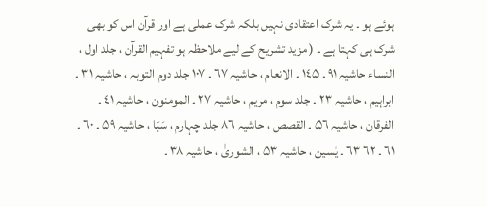ہوئے ہو ۔ یہ شرک اعتقادی نہیں بلکہ شرک عملی ہے اور قرآن اس کو بھی شرک ہی کہتا ہے ۔ ( مزید تشریح کے لیے ملاحظہ ہو تفہیم القرآن ، جلد اول ، النساء حاشیہ ۹۱ ۔ ۱٤۵ ۔ الانعام ، حاشیہ ٦۷ ۔ ۱۰۷ جلد دوم التوبہ ، حاشیہ ۳۱ ۔ ابراہیم ، حاشیہ ۲۳ ۔ جلد سوم ، مریم ، حاشیہ ۲۷ ۔ المومنون ، حاشیہ ٤۱ ۔ الفرقان ، حاشیہ ۵٦ ۔ القصص ، حاشیہ ۸٦ جلد چہارم ، سَبَا ، حاشیہ ۵۹ ۔ ٦۰ ۔ ٦۱ ۔ ٦۲ ٦۳ ۔ یٰسین ، حاشیہ ۵۳ ، الشوریٰ ، حاشیہ ۳۸ ۔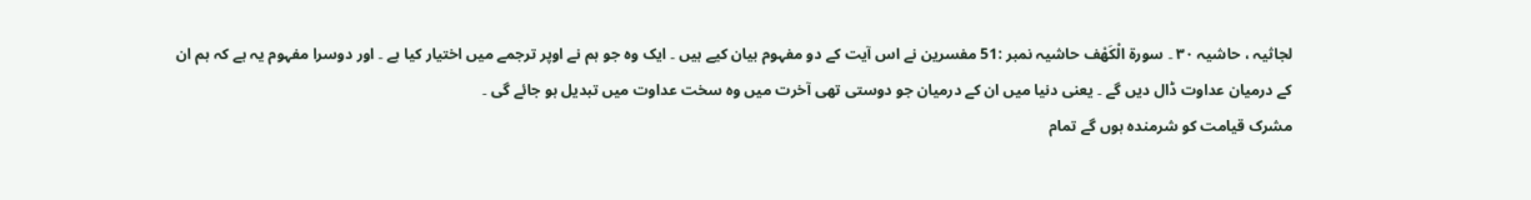لجاثیہ ، حاشیہ ۳۰ ۔ سورة الْكَهْف حاشیہ نمبر :51 مفسرین نے اس آیت کے دو مفہوم بیان کیے ہیں ۔ ایک وہ جو ہم نے اوپر ترجمے میں اختیار کیا ہے ۔ اور دوسرا مفہوم یہ ہے کہ ہم ان کے درمیان عداوت ڈال دیں گے ۔ یعنی دنیا میں ان کے درمیان جو دوستی تھی آخرت میں وہ سخت عداوت میں تبدیل ہو جائے گی ۔
مشرک قیامت کو شرمندہ ہوں گے تمام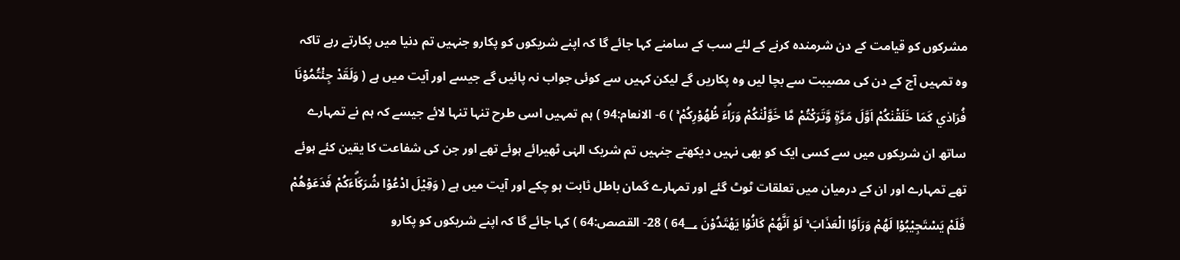مشرکوں کو قیامت کے دن شرمندہ کرنے کے لئے سب کے سامنے کہا جائے گا کہ اپنے شریکوں کو پکارو جنہیں تم دنیا میں پکارتے رہے تاکہ وہ تمہیں آج کے دن کی مصیبت سے بچا لیں وہ پکاریں گے لیکن کہیں سے کوئی جواب نہ پائیں گے جیسے اور آیت میں ہے ( وَلَقَدْ جِئْتُمُوْنَا فُرَادٰي كَمَا خَلَقْنٰكُمْ اَوَّلَ مَرَّةٍ وَّتَرَكْتُمْ مَّا خَوَّلْنٰكُمْ وَرَاۗءَ ظُهُوْرِكُمْ ۚ ) 6- الانعام:94 ) ہم تمہیں اسی طرح تنہا تنہا لائے جیسے کہ ہم نے تمہارے ساتھ ان شریکوں میں سے کسی ایک کو بھی نہیں دیکھتے جنہیں تم شریک الہٰی ٹھیرائے ہوئے تھے اور جن کی شفاعت کا یقین کئے ہوئے تھے تمہارے اور ان کے درمیان میں تعلقات ٹوٹ گئے اور تمہارے گمان باطل ثابت ہو چکے اور آیت میں ہے ( وَقِيْلَ ادْعُوْا شُرَكَاۗءَكُمْ فَدَعَوْهُمْ فَلَمْ يَسْتَجِيْبُوْا لَهُمْ وَرَاَوُا الْعَذَابَ ۚ لَوْ اَنَّهُمْ كَانُوْا يَهْتَدُوْنَ 64؀ ) 28- القصص:64 ) کہا جائے گا کہ اپنے شریکوں کو پکارو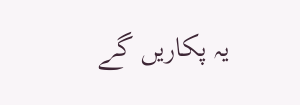یہ پکاریں گے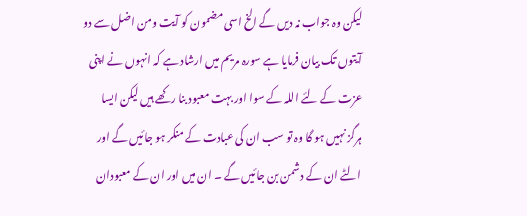لیکن وہ جواب نہ دیں گے الخ اسی مضمون کو آیت ومن اضل سے دو آیتوں تک بیان فرمایا ہے سورہ مریم میں ارشاد ہے کہ انہوں نے اپنی عزت کے لئے اللہ کے سوا اور بہت معبود بنا رکھے ہیں لیکن ایسا ہرگز نہیں ہو گا وہ تو سب ان کی عبادت کے منکر ہو جائیں گے اور الٹے ان کے دشمن بن جائیں گے ۔ ان میں اور ان کے معبودان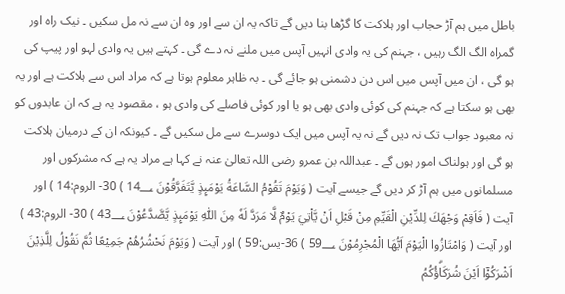باطل میں ہم آڑ حجاب اور ہلاکت کا گڑھا بنا دیں گے تاکہ یہ ان سے اور وہ ان سے نہ مل سکیں ۔ نیک راہ اور گمراہ الگ الگ رہیں ، جہنم کی یہ وادی انہیں آپس میں ملنے نہ دے گی ۔ کہتے ہیں یہ وادی لہو اور پیپ کی ہو گی ، ان میں آپس میں اس دن دشمنی ہو جائے گی ۔ بہ ظاہر معلوم ہوتا ہے کہ مراد اس سے ہلاکت ہے اور یہ بھی ہو سکتا ہے کہ جہنم کی کوئی وادی بھی ہو یا اور کوئی فاصلے کی وادی ہو ، مقصود یہ ہے کہ ان عابدوں کو نہ معبود جواب تک نہ دیں گے نہ یہ آپس میں ایک دوسرے سے مل سکیں گے ۔ کیونکہ ان کے درمیان ہلاکت ہو گی اور ہولناک امور ہوں گے ۔ عبداللہ بن عمرو رضی اللہ تعالیٰ عنہ نے کہا ہے مراد یہ ہے کہ مشرکوں اور مسلمانوں میں ہم آڑ کر دیں گے جیسے آیت ( وَيَوْمَ تَقُوْمُ السَّاعَةُ يَوْمَىِٕذٍ يَّتَفَرَّقُوْنَ 14؀ ) 30- الروم:14 ) اور آیت ( فَاَقِمْ وَجْهَكَ لِلدِّيْنِ الْقَيِّمِ مِنْ قَبْلِ اَنْ يَّاْتِيَ يَوْمٌ لَّا مَرَدَّ لَهٗ مِنَ اللّٰهِ يَوْمَىِٕذٍ يَّصَّدَّعُوْنَ 43؀ ) 30- الروم:43 ) اور آیت ( وَامْتَازُوا الْيَوْمَ اَيُّهَا الْمُجْرِمُوْنَ 59؀ ) 36-يس:59 ) اور آیت ( وَيَوْمَ نَحْشُرُهُمْ جَمِيْعًا ثُمَّ نَقُوْلُ لِلَّذِيْنَ اَشْرَكُوْٓا اَيْنَ شُرَكَاۗؤُكُمُ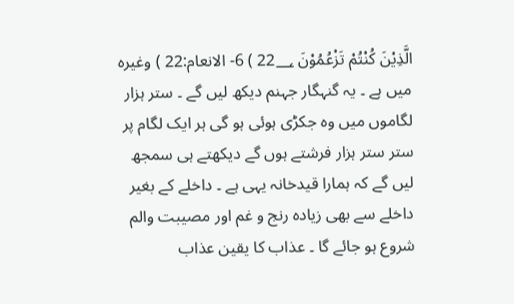الَّذِيْنَ كُنْتُمْ تَزْعُمُوْنَ 22؀ ) 6- الانعام:22 ) وغیرہ میں ہے ۔ یہ گنہگار جہنم دیکھ لیں گے ۔ ستر ہزار لگاموں میں وہ جکڑی ہوئی ہو گی ہر ایک لگام پر ستر ستر ہزار فرشتے ہوں گے دیکھتے ہی سمجھ لیں گے کہ ہمارا قیدخانہ یہی ہے ۔ داخلے کے بغیر داخلے سے بھی زیادہ رنج و غم اور مصیبت والم شروع ہو جائے گا ۔ عذاب کا یقین عذاب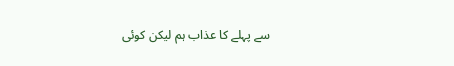سے پہلے کا عذاب ہم لیکن کوئی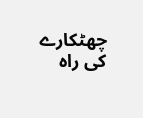چھٹکارے کی راہ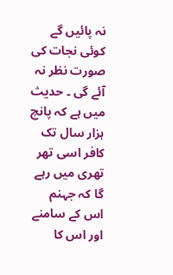نہ پائیں گے کوئی نجات کی صورت نظر نہ آئے گی ۔ حدیث میں ہے کہ پانچ ہزار سال تک کافر اسی تھر تھری میں رہے گا کہ جہنم اس کے سامنے اور اس کا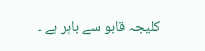کلیجہ قابو سے باہر ہے ۔